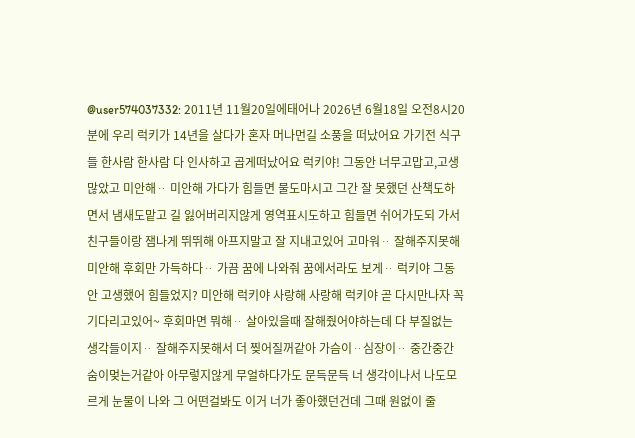@user574037332: 2011년 11월20일에태어나 2026년 6월18일 오전8시20분에 우리 럭키가 14년을 살다가 혼자 머나먼길 소풍을 떠났어요 가기전 식구들 한사람 한사람 다 인사하고 곱게떠났어요 럭키야! 그동안 너무고맙고,고생많았고 미안해ᆢ 미안해 가다가 힘들면 물도마시고 그간 잘 못했던 산책도하면서 냄새도맡고 길 잃어버리지않게 영역표시도하고 힘들면 쉬어가도되 가서 친구들이랑 잼나게 뛰뛰해 아프지말고 잘 지내고있어 고마워ᆢ 잘해주지못해 미안해 후회만 가득하다ᆢ 가끔 꿈에 나와줘 꿈에서라도 보게ᆢ 럭키야 그동안 고생했어 힘들었지? 미안해 럭키야 사랑해 사랑해 럭키야 곧 다시만나자 꼭 기다리고있어~ 후회마면 뭐해ᆢ 살아있을때 잘해줬어야하는데 다 부질없는 생각들이지ᆢ 잘해주지못해서 더 찢어질꺼같아 가슴이ᆢ심장이ᆢ 중간중간 숨이멎는거같아 아무렇지않게 무얼하다가도 문득문득 너 생각이나서 나도모르게 눈물이 나와 그 어떤걸봐도 이거 너가 좋아했던건데 그때 원없이 줄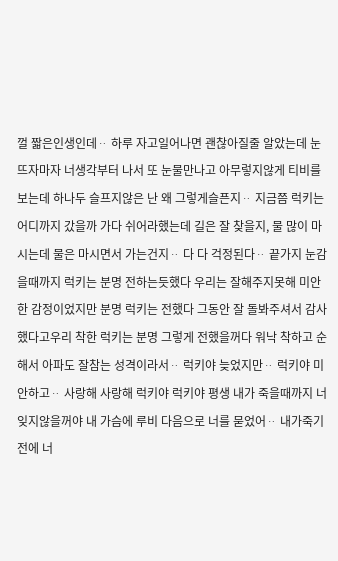껄 짧은인생인데ᆢ 하루 자고일어나면 괜찮아질줄 알았는데 눈뜨자마자 너생각부터 나서 또 눈물만나고 아무렇지않게 티비를보는데 하나두 슬프지않은 난 왜 그렇게슬픈지ᆢ 지금쯤 럭키는 어디까지 갔을까 가다 쉬어라했는데 길은 잘 찾을지, 물 많이 마시는데 물은 마시면서 가는건지ᆢ 다 다 걱정된다ᆢ 끝가지 눈감을때까지 럭키는 분명 전하는듯했다 우리는 잘해주지못해 미안한 감정이었지만 분명 럭키는 전했다 그동안 잘 돌봐주셔서 감사했다고우리 착한 럭키는 분명 그렇게 전했을꺼다 워낙 착하고 순해서 아파도 잘참는 성격이라서ᆢ 럭키야 늦었지만ᆢ 럭키야 미안하고ᆢ 사랑해 사랑해 럭키야 럭키야 평생 내가 죽을때까지 너 잊지않을꺼야 내 가슴에 루비 다음으로 너를 묻었어ᆢ 내가죽기전에 너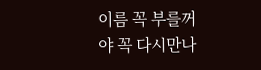이름 꼭 부를꺼야 꼭 다시만나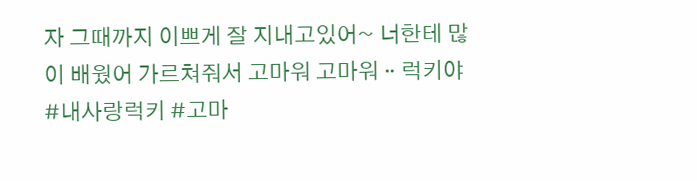자 그때까지 이쁘게 잘 지내고있어~ 너한테 많이 배웠어 가르쳐줘서 고마워 고마워ᆢ럭키야 #내사랑럭키 #고마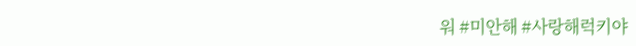워 #미안해 #사랑해럭키야